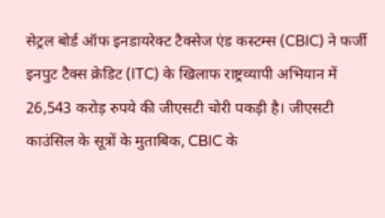सेट्रल बोर्ड ऑफ इनडायरेक्ट टैक्सेज एंड कस्टम्स (CBIC) ने फर्जी इनपुट टैक्स क्रेडिट (ITC) के खिलाफ राष्ट्रव्यापी अभियान में 26,543 करोड़ रुपये की जीएसटी चोरी पकड़ी है। जीएसटी काउंसिल के सूत्रों के मुताबिक, CBIC के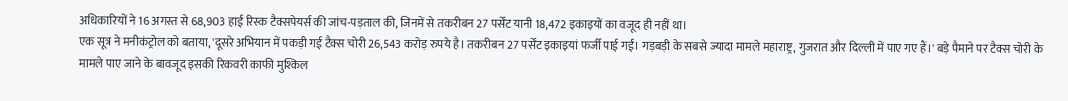अधिकारियों ने 16 अगस्त से 68,903 हाई रिस्क टैक्सपेयर्स की जांच-पड़ताल की, जिनमें से तकरीबन 27 पर्सेंट यानी 18,472 इकाइयों का वजूद ही नहीं था।
एक सूत्र ने मनीकंट्रोल को बताया, 'दूसरे अभियान में पकड़ी गई टैक्स चोरी 26,543 करोड़ रुपये है। तकरीबन 27 पर्सेंट इकाइयां फर्जी पाई गईं। गड़बड़ी के सबसे ज्यादा मामले महाराष्ट्र, गुजरात और दिल्ली में पाए गए हैं।' बड़े पैमाने पर टैक्स चोरी के मामले पाए जाने के बावजूद इसकी रिकवरी काफी मुश्किल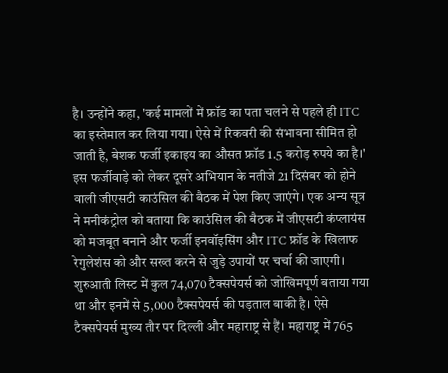है। उन्होंने कहा, 'कई मामलों में फ्रॉड का पता चलने से पहले ही ITC का इस्तेमाल कर लिया गया। ऐसे में रिकवरी की संभावना सीमित हो जाती है, बेशक फर्जी इकाइय का औसत फ्रॉड 1.5 करोड़ रुपये का है।'
इस फर्जीवाड़े को लेकर दूसरे अभियान के नतीजे 21 दिसंबर को होने वाली जीएसटी काउंसिल की बैठक में पेश किए जाएंगे। एक अन्य सूत्र ने मनीकंट्रोल को बताया कि काउंसिल की बैठक में जीएसटी कंप्लायंस को मजबूत बनाने और फर्जी इनवॉइसिंग और ITC फ्रॉड के खिलाफ रेगुलेशंस को और सख्त करने से जुड़े उपायों पर चर्चा की जाएगी।
शुरुआती लिस्ट में कुल 74,070 टैक्सपेयर्स को जोखिमपूर्ण बताया गया था और इनमें से 5,000 टैक्सपेयर्स की पड़ताल बाकी है। ऐसे टैक्सपेयर्स मुख्य तौर पर दिल्ली और महाराष्ट्र से हैं। महाराष्ट्र में 765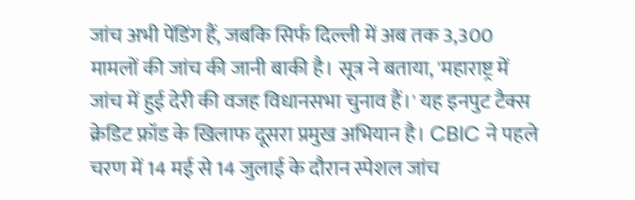जांच अभी पेंडिंग हैं, जबकि सिर्फ दिल्ली में अब तक 3,300 मामलों की जांच की जानी बाकी है। सूत्र ने बताया, 'महाराष्ट्र में जांच में हुई देरी की वजह विधानसभा चुनाव हैं।' यह इनपुट टैक्स क्रेडिट फ्रॉड के खिलाफ दूसरा प्रमुख अभियान है। CBIC ने पहले चरण में 14 मई से 14 जुलाई के दौरान स्पेशल जांच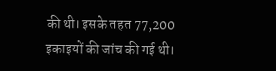की थी। इसके तहत 77,200 इकाइयों की जांच की गई थी।